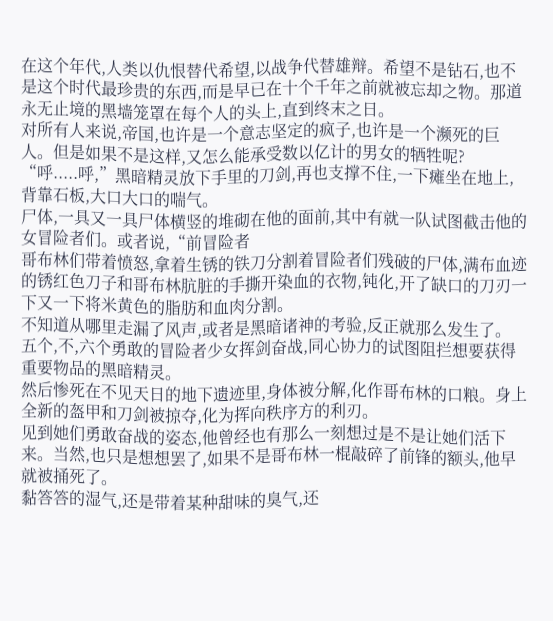在这个年代,人类以仇恨替代希望,以战争代替雄辩。希望不是钻石,也不是这个时代最珍贵的东西,而是早已在十个千年之前就被忘却之物。那道永无止境的黑墙笼罩在每个人的头上,直到终末之日。
对所有人来说,帝国,也许是一个意志坚定的疯子,也许是一个濒死的巨人。但是如果不是这样,又怎么能承受数以亿计的男女的牺牲呢?
“呼.....呼,”黑暗精灵放下手里的刀剑,再也支撑不住,一下瘫坐在地上,背靠石板,大口大口的喘气。
尸体,一具又一具尸体横竖的堆砌在他的面前,其中有就一队试图截击他的女冒险者们。或者说,“前冒险者
哥布林们带着愤怒,拿着生锈的铁刀分割着冒险者们残破的尸体,满布血迹的锈红色刀子和哥布林肮脏的手撕开染血的衣物,钝化,开了缺口的刀刃一下又一下将米黄色的脂肪和血肉分割。
不知道从哪里走漏了风声,或者是黑暗诸神的考验,反正就那么发生了。
五个,不,六个勇敢的冒险者少女挥剑奋战,同心协力的试图阻拦想要获得重要物品的黑暗精灵。
然后惨死在不见天日的地下遗迹里,身体被分解,化作哥布林的口粮。身上全新的盔甲和刀剑被掠夺,化为挥向秩序方的利刃。
见到她们勇敢奋战的姿态,他曾经也有那么一刻想过是不是让她们活下来。当然,也只是想想罢了,如果不是哥布林一棍敲碎了前锋的额头,他早就被捅死了。
黏答答的湿气,还是带着某种甜味的臭气,还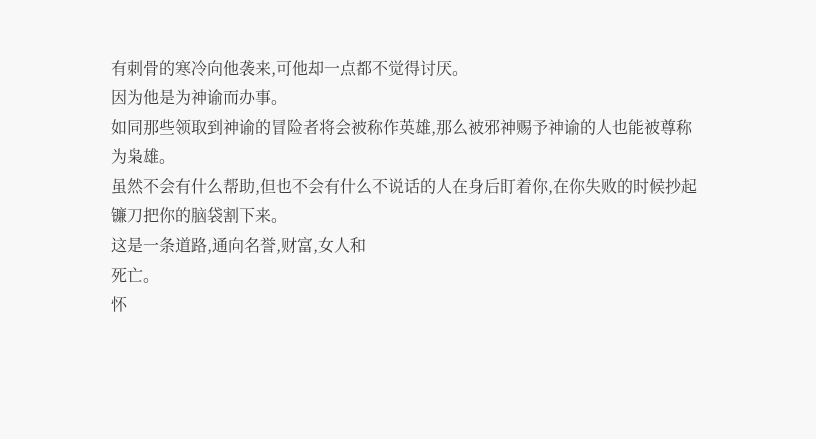有刺骨的寒冷向他袭来,可他却一点都不觉得讨厌。
因为他是为神谕而办事。
如同那些领取到神谕的冒险者将会被称作英雄,那么被邪神赐予神谕的人也能被尊称为枭雄。
虽然不会有什么帮助,但也不会有什么不说话的人在身后盯着你,在你失败的时候抄起镰刀把你的脑袋割下来。
这是一条道路,通向名誉,财富,女人和
死亡。
怀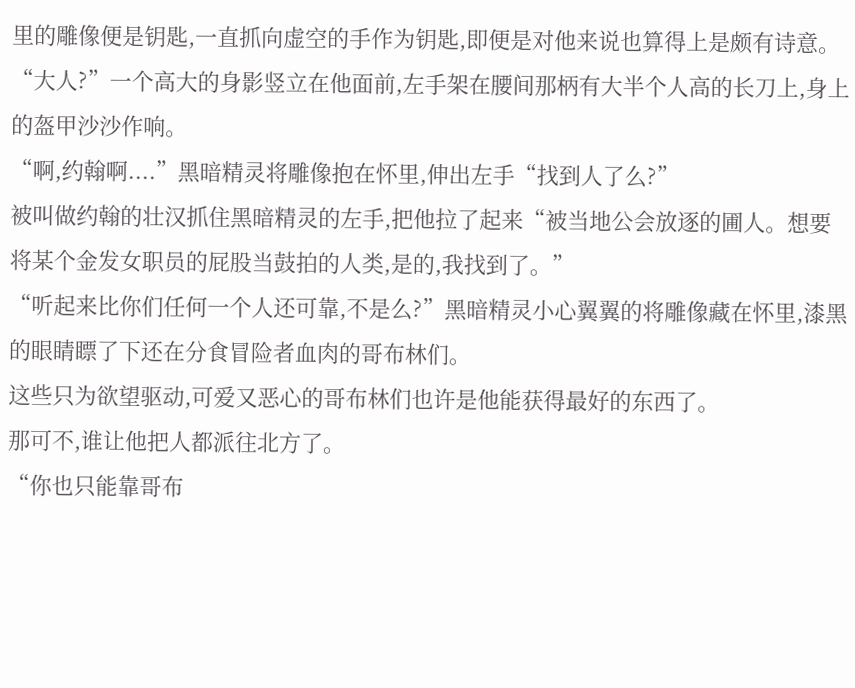里的雕像便是钥匙,一直抓向虚空的手作为钥匙,即便是对他来说也算得上是颇有诗意。
“大人?”一个高大的身影竖立在他面前,左手架在腰间那柄有大半个人高的长刀上,身上的盔甲沙沙作响。
“啊,约翰啊....”黑暗精灵将雕像抱在怀里,伸出左手“找到人了么?”
被叫做约翰的壮汉抓住黑暗精灵的左手,把他拉了起来“被当地公会放逐的圃人。想要将某个金发女职员的屁股当鼓拍的人类,是的,我找到了。”
“听起来比你们任何一个人还可靠,不是么?”黑暗精灵小心翼翼的将雕像藏在怀里,漆黑的眼睛瞟了下还在分食冒险者血肉的哥布林们。
这些只为欲望驱动,可爱又恶心的哥布林们也许是他能获得最好的东西了。
那可不,谁让他把人都派往北方了。
“你也只能靠哥布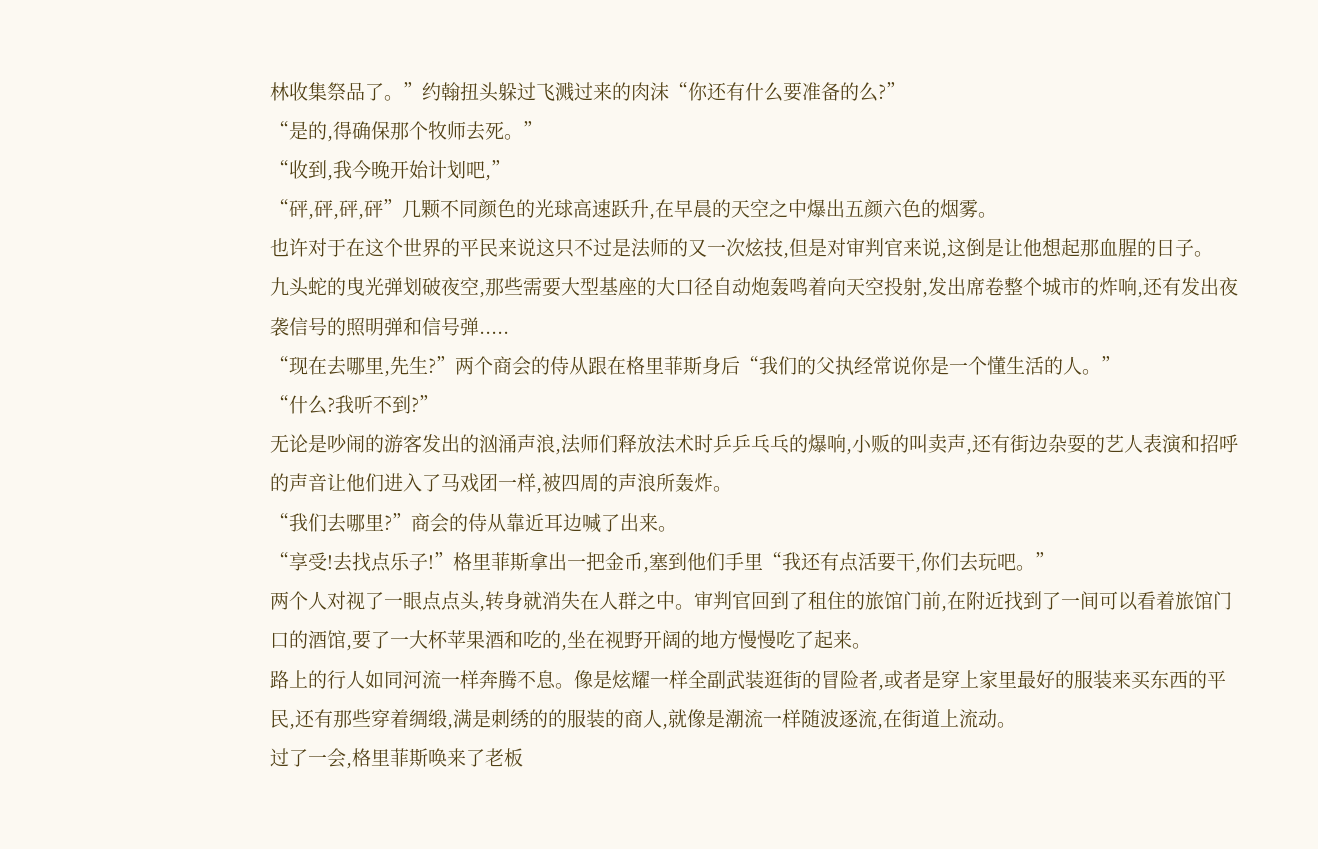林收集祭品了。”约翰扭头躲过飞溅过来的肉沫“你还有什么要准备的么?”
“是的,得确保那个牧师去死。”
“收到,我今晚开始计划吧,”
“砰,砰,砰,砰”几颗不同颜色的光球高速跃升,在早晨的天空之中爆出五颜六色的烟雾。
也许对于在这个世界的平民来说这只不过是法师的又一次炫技,但是对审判官来说,这倒是让他想起那血腥的日子。
九头蛇的曳光弹划破夜空,那些需要大型基座的大口径自动炮轰鸣着向天空投射,发出席卷整个城市的炸响,还有发出夜袭信号的照明弹和信号弹.....
“现在去哪里,先生?”两个商会的侍从跟在格里菲斯身后“我们的父执经常说你是一个懂生活的人。”
“什么?我听不到?”
无论是吵闹的游客发出的汹涌声浪,法师们释放法术时乒乒乓乓的爆响,小贩的叫卖声,还有街边杂耍的艺人表演和招呼的声音让他们进入了马戏团一样,被四周的声浪所轰炸。
“我们去哪里?”商会的侍从靠近耳边喊了出来。
“享受!去找点乐子!”格里菲斯拿出一把金币,塞到他们手里“我还有点活要干,你们去玩吧。”
两个人对视了一眼点点头,转身就消失在人群之中。审判官回到了租住的旅馆门前,在附近找到了一间可以看着旅馆门口的酒馆,要了一大杯苹果酒和吃的,坐在视野开阔的地方慢慢吃了起来。
路上的行人如同河流一样奔腾不息。像是炫耀一样全副武装逛街的冒险者,或者是穿上家里最好的服装来买东西的平民,还有那些穿着绸缎,满是刺绣的的服装的商人,就像是潮流一样随波逐流,在街道上流动。
过了一会,格里菲斯唤来了老板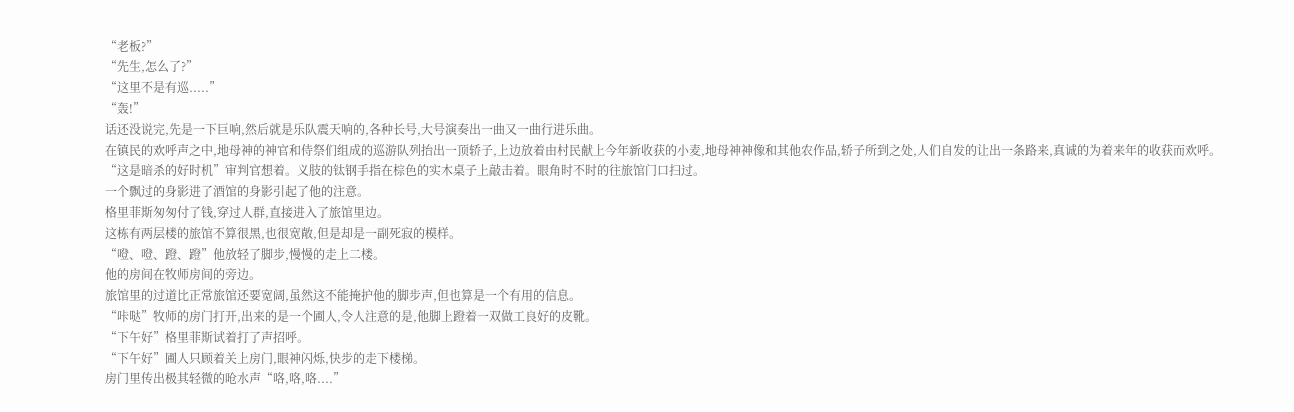“老板?”
“先生,怎么了?”
“这里不是有巡.....”
“轰!”
话还没说完,先是一下巨响,然后就是乐队震天响的,各种长号,大号演奏出一曲又一曲行进乐曲。
在镇民的欢呼声之中,地母神的神官和侍祭们组成的巡游队列抬出一顶轿子,上边放着由村民献上今年新收获的小麦,地母神神像和其他农作品,轿子所到之处,人们自发的让出一条路来,真诚的为着来年的收获而欢呼。
“这是暗杀的好时机”审判官想着。义肢的钛钢手指在棕色的实木桌子上敲击着。眼角时不时的往旅馆门口扫过。
一个飘过的身影进了酒馆的身影引起了他的注意。
格里菲斯匆匆付了钱,穿过人群,直接进入了旅馆里边。
这栋有两层楼的旅馆不算很黑,也很宽敞,但是却是一副死寂的模样。
“噔、噔、蹬、蹬”他放轻了脚步,慢慢的走上二楼。
他的房间在牧师房间的旁边。
旅馆里的过道比正常旅馆还要宽阔,虽然这不能掩护他的脚步声,但也算是一个有用的信息。
“咔哒”牧师的房门打开,出来的是一个圃人,令人注意的是,他脚上蹬着一双做工良好的皮靴。
“下午好”格里菲斯试着打了声招呼。
“下午好”圃人只顾着关上房门,眼神闪烁,快步的走下楼梯。
房门里传出极其轻微的呛水声“咯,咯,咯....”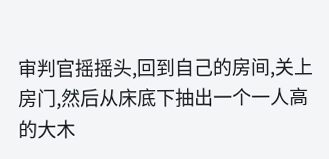审判官摇摇头,回到自己的房间,关上房门,然后从床底下抽出一个一人高的大木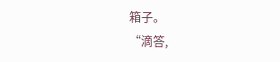箱子。
“滴答,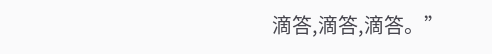滴答,滴答,滴答。”